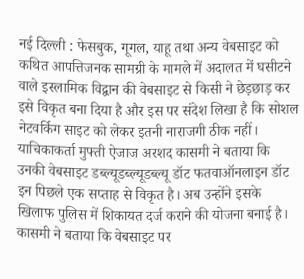नई दिल्ली : फेसबुक, गूगल, याहू तथा अन्य वेबसाइट को कथित आपत्तिजनक सामग्री के मामले में अदालत में घसीटने वाले इस्लामिक विद्वान की वेबसाइट से किसी ने छेड़छाड़ कर इसे विकृत बना दिया है और इस पर संदेश लिखा है कि सोशल नेटवर्किग साइट को लेकर इतनी नाराजगी ठीक नहीं। याचिकाकर्ता मुफ्ती ऐजाज अरशद कासमी ने बताया कि उनकी वेबसाइट डब्ल्यूडब्ल्यूडब्ल्यू डॉट फतवाऑनलाइन डॉट इन पिछले एक सप्ताह से विकृत है। अब उन्होंने इसके खिलाफ पुलिस में शिकायत दर्ज कराने की योजना बनाई है।
कासमी ने बताया कि वेबसाइट पर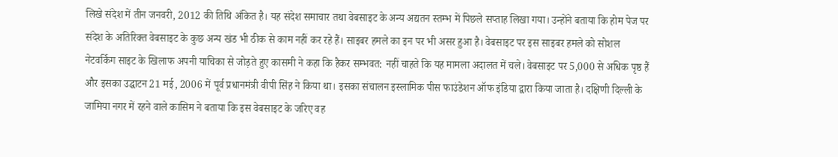लिखे संदेश में तीन जनवरी, 2012 की तिथि अंकित है। यह संदेश समाचार तथा वेबसाइट के अन्य अद्यतन स्तम्भ में पिछले सप्ताह लिखा गया। उन्होंने बताया कि होम पेज पर संदेश के अतिरिक्त वेबसाइट के कुछ अन्य खंड भी ठीक से काम नहीं कर रहे हैं। साइबर हमले का इन पर भी असर हुआ है। वेबसाइट पर इस साइबर हमले को सोशल नेटवर्किग साइट के खिलाफ अपनी याचिका से जोड़ते हुए कासमी ने कहा कि हैकर सम्भवत: नहीं चाहते कि यह मामला अदालत में चले। वेबसाइट पर 5,000 से अधिक पृष्ठ हैं और इसका उद्घाटन 21 मई, 2006 में पूर्व प्रधानमंत्री वीपी सिंह ने किया था। इसका संचालन इस्लामिक पीस फाउंडेशन ऑफ इंडिया द्वारा किया जाता है। दक्षिणी दिल्ली के जामिया नगर में रहने वाले कासिम ने बताया कि इस वेबसाइट के जरिए वह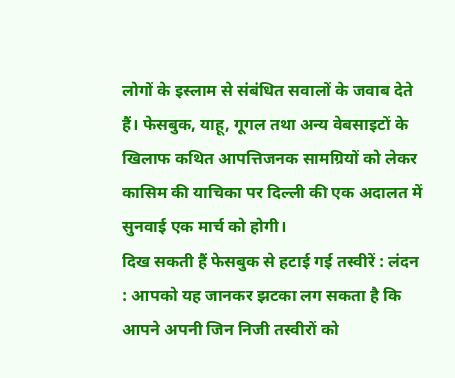लोगों के इस्लाम से संबंधित सवालों के जवाब देते हैं। फेसबुक, याहू, गूगल तथा अन्य वेबसाइटों के खिलाफ कथित आपत्तिजनक सामग्रियों को लेकर कासिम की याचिका पर दिल्ली की एक अदालत में सुनवाई एक मार्च को होगी।
दिख सकती हैं फेसबुक से हटाई गई तस्वीरें : लंदन : आपको यह जानकर झटका लग सकता है कि आपने अपनी जिन निजी तस्वीरों को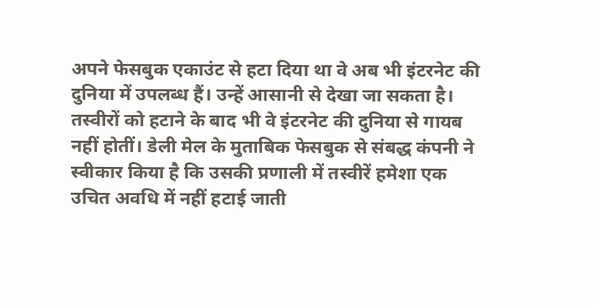अपने फेसबुक एकाउंट से हटा दिया था वे अब भी इंटरनेट की दुनिया में उपलब्ध हैं। उन्हें आसानी से देखा जा सकता है। तस्वीरों को हटाने के बाद भी वे इंटरनेट की दुनिया से गायब नहीं होतीं। डेली मेल के मुताबिक फेसबुक से संबद्ध कंपनी ने स्वीकार किया है कि उसकी प्रणाली में तस्वीरें हमेशा एक उचित अवधि में नहीं हटाई जाती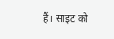हैं। साइट को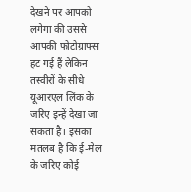देखने पर आपको लगेगा की उससे आपकी फोटोग्राफ्स हट गई हैं लेकिन तस्वीरों के सीधे यूआरएल लिंक के जरिए इन्हें देखा जा सकता है। इसका मतलब है कि ई-मेल के जरिए कोई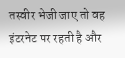तस्वीर भेजी जाए तो वह इंटरनेट पर रहती है और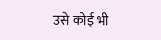उसे कोई भी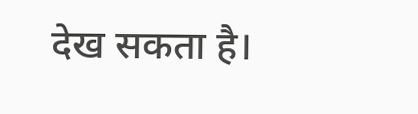देख सकता है।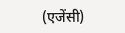(एजेंसी)